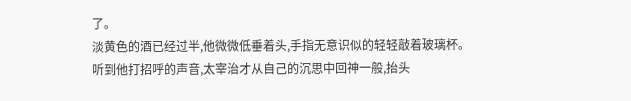了。
淡黄色的酒已经过半,他微微低垂着头,手指无意识似的轻轻敲着玻璃杯。
听到他打招呼的声音,太宰治才从自己的沉思中回神一般,抬头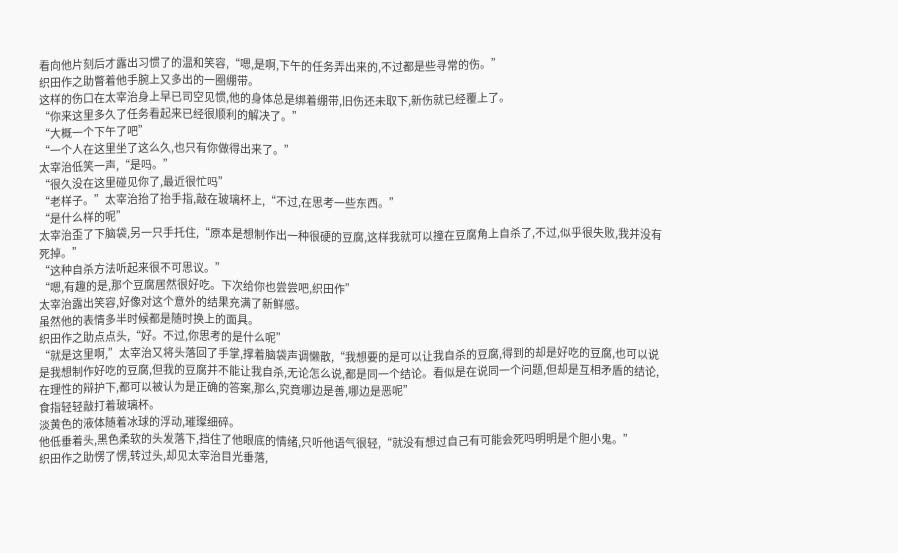看向他片刻后才露出习惯了的温和笑容,“嗯,是啊,下午的任务弄出来的,不过都是些寻常的伤。”
织田作之助瞥着他手腕上又多出的一圈绷带。
这样的伤口在太宰治身上早已司空见惯,他的身体总是绑着绷带,旧伤还未取下,新伤就已经覆上了。
“你来这里多久了任务看起来已经很顺利的解决了。”
“大概一个下午了吧”
“一个人在这里坐了这么久,也只有你做得出来了。”
太宰治低笑一声,“是吗。”
“很久没在这里碰见你了,最近很忙吗”
“老样子。”太宰治抬了抬手指,敲在玻璃杯上,“不过,在思考一些东西。”
“是什么样的呢”
太宰治歪了下脑袋,另一只手托住,“原本是想制作出一种很硬的豆腐,这样我就可以撞在豆腐角上自杀了,不过,似乎很失败,我并没有死掉。”
“这种自杀方法听起来很不可思议。”
“嗯,有趣的是,那个豆腐居然很好吃。下次给你也尝尝吧,织田作”
太宰治露出笑容,好像对这个意外的结果充满了新鲜感。
虽然他的表情多半时候都是随时换上的面具。
织田作之助点点头,“好。不过,你思考的是什么呢”
“就是这里啊,”太宰治又将头落回了手掌,撑着脑袋声调懒散,“我想要的是可以让我自杀的豆腐,得到的却是好吃的豆腐,也可以说是我想制作好吃的豆腐,但我的豆腐并不能让我自杀,无论怎么说,都是同一个结论。看似是在说同一个问题,但却是互相矛盾的结论,在理性的辩护下,都可以被认为是正确的答案,那么,究竟哪边是善,哪边是恶呢”
食指轻轻敲打着玻璃杯。
淡黄色的液体随着冰球的浮动,璀璨细碎。
他低垂着头,黑色柔软的头发落下,挡住了他眼底的情绪,只听他语气很轻,“就没有想过自己有可能会死吗明明是个胆小鬼。”
织田作之助愣了愣,转过头,却见太宰治目光垂落,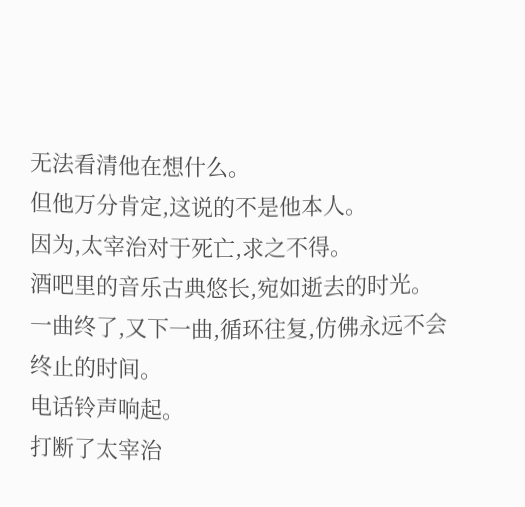无法看清他在想什么。
但他万分肯定,这说的不是他本人。
因为,太宰治对于死亡,求之不得。
酒吧里的音乐古典悠长,宛如逝去的时光。
一曲终了,又下一曲,循环往复,仿佛永远不会终止的时间。
电话铃声响起。
打断了太宰治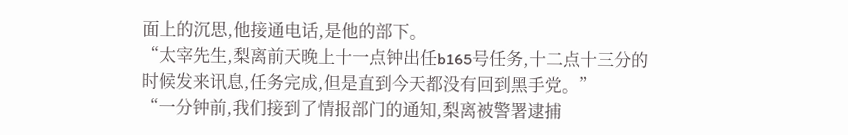面上的沉思,他接通电话,是他的部下。
“太宰先生,梨离前天晚上十一点钟出任b165号任务,十二点十三分的时候发来讯息,任务完成,但是直到今天都没有回到黑手党。”
“一分钟前,我们接到了情报部门的通知,梨离被警署逮捕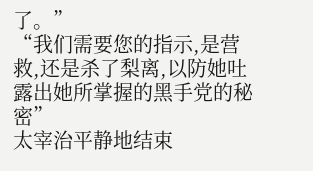了。”
“我们需要您的指示,是营救,还是杀了梨离,以防她吐露出她所掌握的黑手党的秘密”
太宰治平静地结束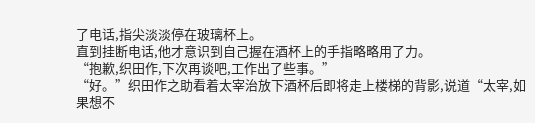了电话,指尖淡淡停在玻璃杯上。
直到挂断电话,他才意识到自己握在酒杯上的手指略略用了力。
“抱歉,织田作,下次再谈吧,工作出了些事。”
“好。”织田作之助看着太宰治放下酒杯后即将走上楼梯的背影,说道“太宰,如果想不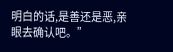明白的话,是善还是恶,亲眼去确认吧。”